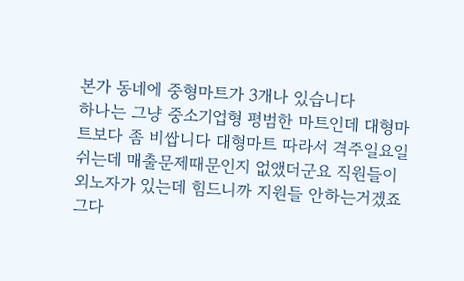본가 동네에 중형마트가 3개나 있습니다
하나는 그냥 중소기업형 평범한 마트인데 대형마트보다 좀 비쌉니다 대형마트 따라서 격주일요일 쉬는데 매출문제때문인지 없앴더군요 직원들이 외노자가 있는데 힘드니까 지원들 안하는거겠죠
그다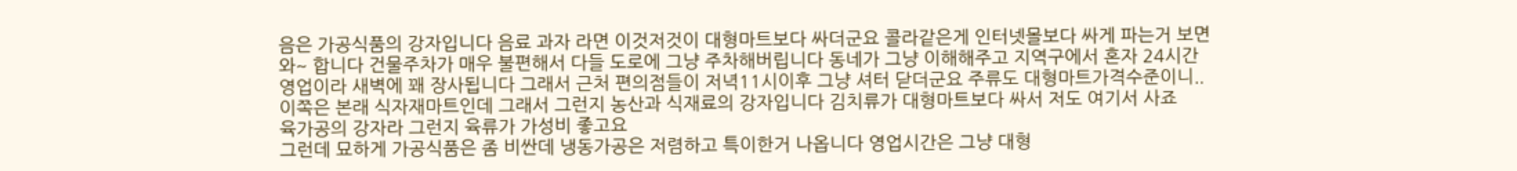음은 가공식품의 강자입니다 음료 과자 라면 이것저것이 대형마트보다 싸더군요 콜라같은게 인터넷몰보다 싸게 파는거 보면 와~ 합니다 건물주차가 매우 불편해서 다들 도로에 그냥 주차해버립니다 동네가 그냥 이해해주고 지역구에서 혼자 24시간 영업이라 새벽에 꽤 장사됩니다 그래서 근처 편의점들이 저녁11시이후 그냥 셔터 닫더군요 주류도 대형마트가격수준이니..
이쪽은 본래 식자재마트인데 그래서 그런지 농산과 식재료의 강자입니다 김치류가 대형마트보다 싸서 저도 여기서 사죠
육가공의 강자라 그런지 육류가 가성비 좋고요
그런데 묘하게 가공식품은 좀 비싼데 냉동가공은 저렴하고 특이한거 나옵니다 영업시간은 그냥 대형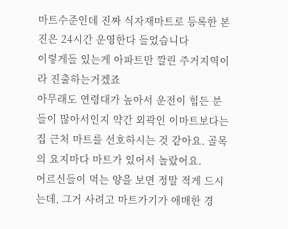마트수준인데 진짜 식자재마트로 등록한 본진은 24시간 운영한다 들었습니다
이렇게들 있는게 아파트만 깔린 주거지역이라 진출하는거겠죠
아무래도 연령대가 높아서 운전이 힘든 분들이 많아서인지 약간 외곽인 이마트보다는
집 근처 마트를 선호하시는 것 같아요. 골목의 요지마다 마트가 있어서 놀랐어요.
어르신들이 먹는 양을 보면 정말 적게 드시는데, 그거 사려고 마트가기가 애매한 경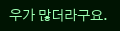우가 많더라구요.